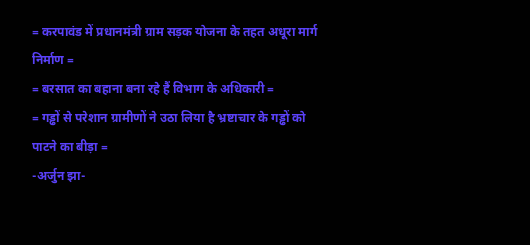= करपावंड में प्रधानमंत्री ग्राम सड़क योजना के तहत अधूरा मार्ग निर्माण =
= बरसात का बहाना बना रहे हैं विभाग के अधिकारी =
= गड्ढों से परेशान ग्रामीणों ने उठा लिया है भ्रष्टाचार के गड्ढों को पाटने का बीड़ा =
-अर्जुन झा-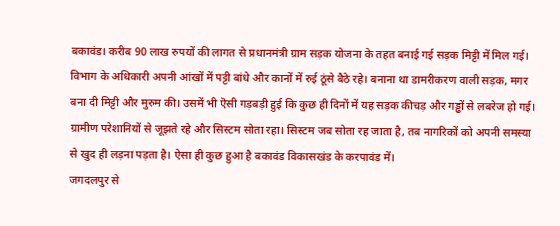बकावंड। करीब 90 लाख रुपयों की लागत से प्रधानमंत्री ग्राम सड़क योजना के तहत बनाई गई सड़क मिट्टी में मिल गई। विभाग के अधिकारी अपनी आंखों में पट्टी बांधे और कानों में रुई ठूंसे बैठे रहे। बनाना था डामरीकरण वाली सड़क, मगर बना दी मिट्टी और मुरुम की। उसमें भी ऎसी गड़बड़ी हुई कि कुछ ही दिनों में यह सड़क कीचड़ और गड्ढों से लबरेज हो गई। ग्रामीण परेशानियों से जूझते रहे और सिस्टम सोता रहा। सिस्टम जब सोता रह जाता है, तब नागरिकों को अपनी समस्या से खुद ही लड़ना पड़ता है। ऐसा ही कुछ हुआ है बकावंड विकासखंड के करपावंड में।
जगदलपुर से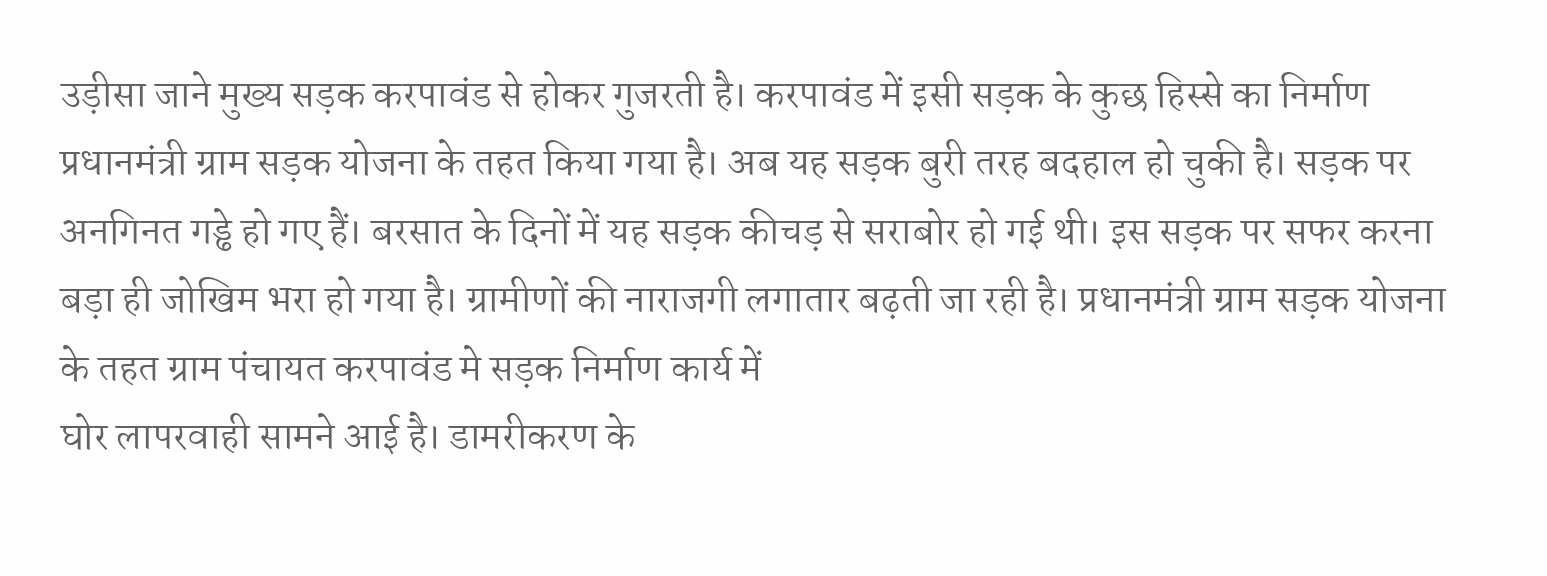उड़ीसा जाने मुख्य सड़क करपावंड से होकर गुजरती है। करपावंड में इसी सड़क के कुछ हिस्से का निर्माण प्रधानमंत्री ग्राम सड़क योजना के तहत किया गया है। अब यह सड़क बुरी तरह बदहाल हो चुकी है। सड़क पर अनगिनत गड्ढे हो गए हैं। बरसात के दिनों में यह सड़क कीचड़ से सराबोर हो गई थी। इस सड़क पर सफर करना बड़ा ही जोखिम भरा हो गया है। ग्रामीणों की नाराजगी लगातार बढ़ती जा रही है। प्रधानमंत्री ग्राम सड़क योजना के तहत ग्राम पंचायत करपावंड मे सड़क निर्माण कार्य में
घोर लापरवाही सामने आई है। डामरीकरण के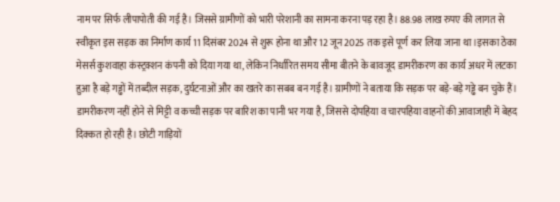नाम पर सिर्फ लीपापोती की गई है। जिससे ग्रामीणों को भारी परेशानी का सामना करना पड़ रहा है। 88.98 लाख रुपए की लागत से स्वीकृत इस सड़क का निर्माण कार्य 11 दिसंबर 2024 से शुरू होना था और 12 जून 2025 तक इसे पूर्ण कर लिया जाना था।इसका ठेका मेसर्स कुशवाहा कंस्ट्रक्शन कंपनी को दिया गया था, लेकिन निर्धारित समय सीमा बीतने के बावजूद डामरीकरण का कार्य अधर में लटका हुआ है बड़े गड्ढों में तब्दील सड़क, दुर्घटनाओं और का खतरे का सबब बन गई है। ग्रामीणों ने बताया कि सड़क पर बड़े-बड़े गड्ढे बन चुके हैं। डामरीकरण नहीं होने से मिट्टी व कच्ची सड़क पर बारिश का पानी भर गया है, जिससे दोपहिया व चारपहिया वाहनों की आवाजाही में बेहद दिक्कत हो रही है। छोटी गाड़ियों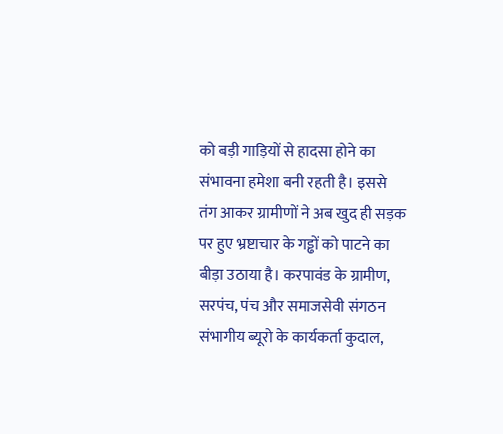को बड़ी गाड़ियों से हादसा होने का संभावना हमेशा बनी रहती है। इससे तंग आकर ग्रामीणों ने अब खुद ही सड़क पर हुए भ्रष्टाचार के गड्ढों को पाटने का बीड़ा उठाया है। करपावंड के ग्रामीण, सरपंच, पंच और समाजसेवी संगठन संभागीय ब्यूरो के कार्यकर्ता कुदाल,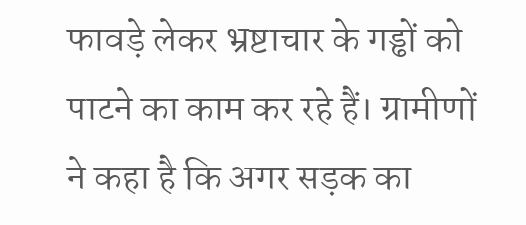फावड़े लेकर भ्रष्टाचार के गड्ढों को पाटने का काम कर रहे हैं। ग्रामीणों ने कहा है कि अगर सड़क का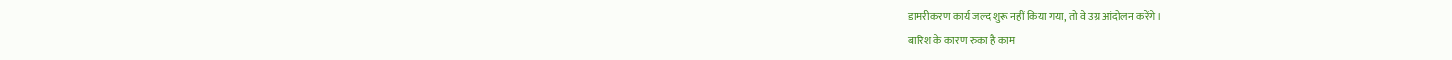डामरीकरण कार्य जल्द शुरू नहीं किया गया, तो वे उग्र आंदोलन करेंगे।
बारिश के कारण रुका है काम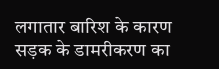लगातार बारिश के कारण सड़क के डामरीकरण का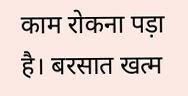काम रोकना पड़ा है। बरसात खत्म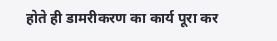होते ही डामरीकरण का कार्य पूरा कर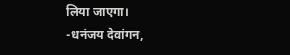लिया जाएगा।
-धनंजय देवांगन,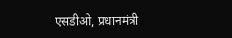एसडीओ, प्रधानमंत्री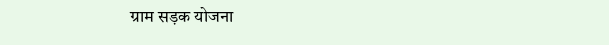ग्राम सड़क योजना